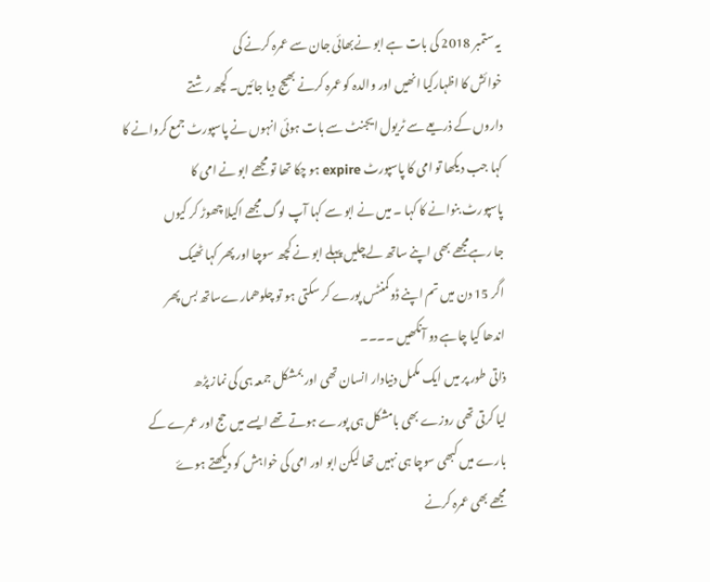یہ ستمبر 2018 کی بات ہے ابو نےبھائی جان سے عمرہ کرنے کی
خوائش کا اظہارکیا انھیں اور والدہ کو عمرہ کرنے بھیج دیا جائیں۔ کچھ رشتے
داروں کے ذریعے سے ٹریول ایجنٹ سے بات ہوئی انہوں نے پاسپورٹ جمع کروانے کا
کہا جب دیکھا تو امی کا پاسپورٹ expire ہو چکا تھا تو مجھے ابو نے امی کا
پاسپورٹ بنوانے کا کہا ۔ میں نے ابو سے کہا آپ لوگ مجھے اکیلا چھوڑ کر کیوں
جا رہےمجھے بھی اپنے ساتھ لےچلیں پہلے ابو نے کچھ سوچا اور پھر کہا ٹھیک
اگر 15 دن میں تم اپنے ڈوکمنٹس پورے کر سکتی ہو تو چلوھمارےساتھ بس پھر
اندھا کیا چاہے دو آنکھیں ۔۔۔۔
ذاتی طور پر میں ایک مکمل دنیادار انسان تھی اور بمشکل جمعہ ہی کی نماز پڑھ
لیا کرتی تھی روزے بھی بامشکل ہی پورے ہوتے تھے ایسے میں حج اور عمرے کے
بارے میں کبھی سوچا ہی نہیں تھا لیکن ابو اور امی کی خواہش کو دیکھتے ہوۓ
مجھے بھی عمرہ کرنے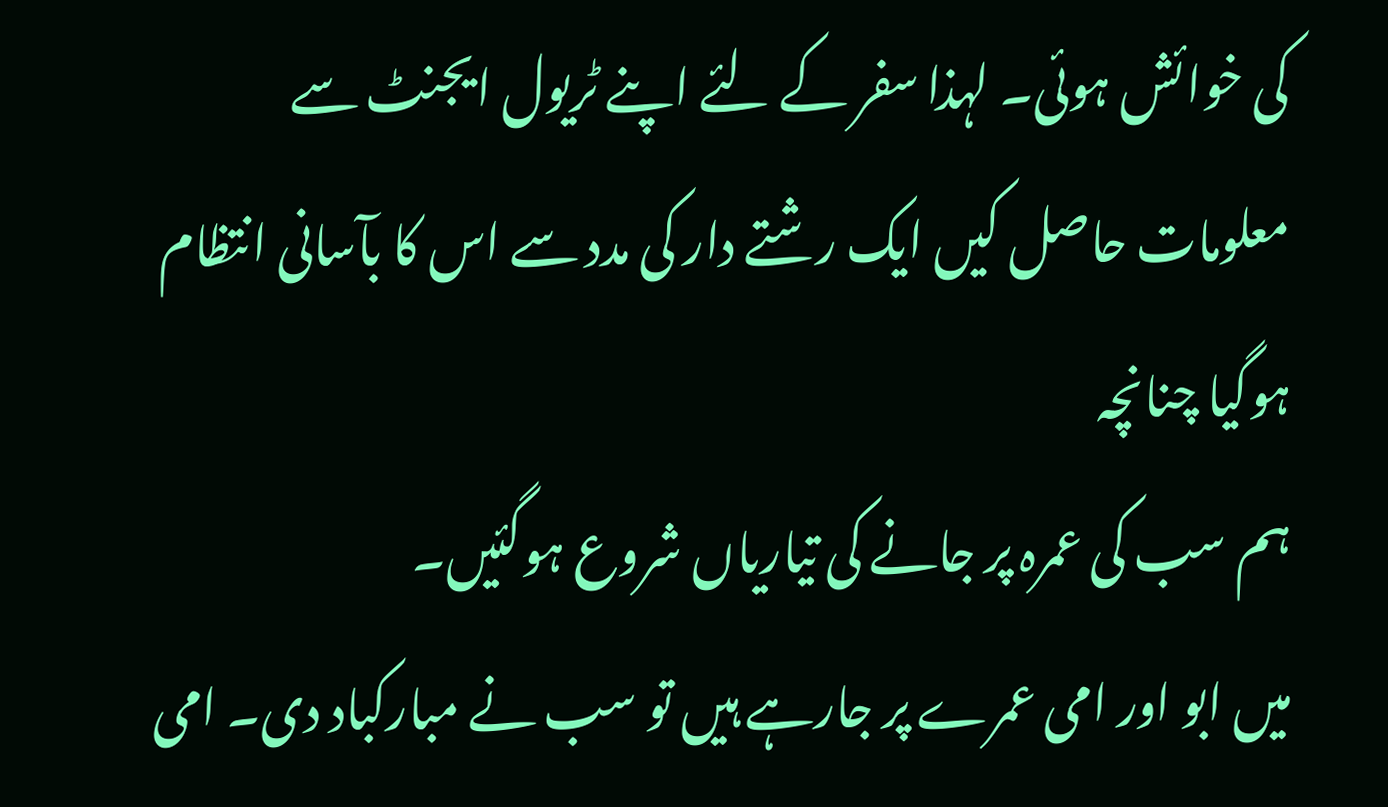کی خوائش ہوئی۔ لہذا سفر کے لئے اپنے ٹریول ایجنٹ سے
معلومات حاصل کیں ایک رشتے دار کی مدد سے اس کا بآسانی انتظام ہوگیا چنانچہ
ہم سب کی عمرہ پر جانے کی تیاریاں شروع ہوگئیں۔
میں ابو اور امی عمرے پر جارہے ہیں تو سب نے مبارکباد دی۔ امی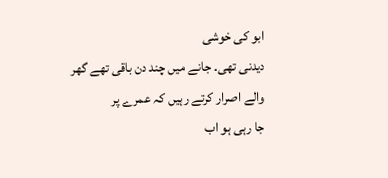ابو کی خوشی
دیدنی تھی۔ جانے میں چند دن باقی تھے گھر والے اصرار کرتے رہیں کہ عمرے پر
جا رہی ہو اب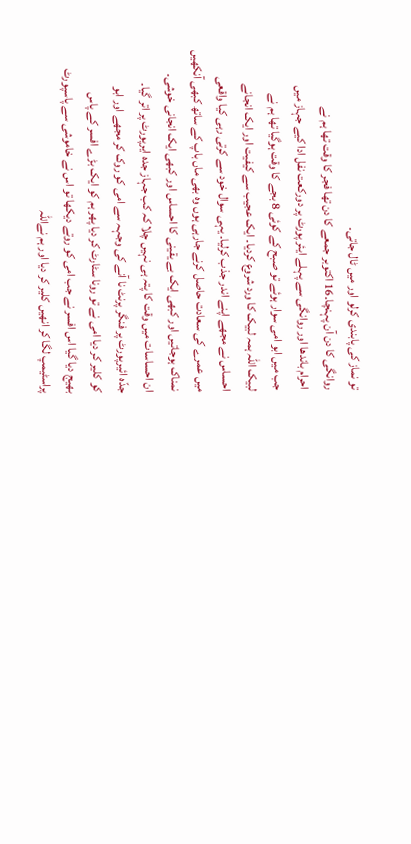تو نماز کی پابندی کرلو اور میں ٹال جاتی۔
روانگی کا دن آن پہنچا۔16 اکتوبر جمعے کا دن تھا فجر کا وقت تھا ہم نے
احرام باندھا اور روانگی سے پہلے ایئر پورٹ پر دورکعت نفل ادا کیے جہاز میں
جب میں ابو امی سوار ہوئے تو صبح کے کوئی 8 بجے کا وقت ہوگیا تھا ہم نے
لبیک اللہ ہمہ لبیک کا ورد شروع کردیا۔ ایک عجیب سے کیفیت اور ایک انجانے
احساس نے مجھے اپنے اندر جذب کرلیا۔ یہی سوال خود سے کرتی رہی کیا واقعی
میں عمرے کی سعادت حاصل کرنے جارہی ہوں وہ بھی ماں باپ کے ساتھ کبھی آنکھیں
نمناک ہوجاتیں اور کبھی ایک بے یقینی کا احساس اور کبھی ایک انجانی خوشی۔
ان احساسات میں وقت کا پتہ ہی نہیں چلا کہ کب جہاز جدہ ایرپورٹ پر اتر گیا۔
جدّہ ائیرپورٹ پر فنگر پرنٹ نا آنے کی وجہہ سے امی کو روک کر مجھے اور ابو
کو کلیر کر دیا امی نے تو رونا سٹارٹ کر دیا پھر ہم کو ایک بڑے افسر کے پاس
بھیج دیا گیا اس افسر نے جب امی کو روتے دیکھا تو اس نے خاموشی سے پاسپورٹ
پراسٹیمپ لگا کر انھیں کلیر کر دیا اور ہم نےاللہ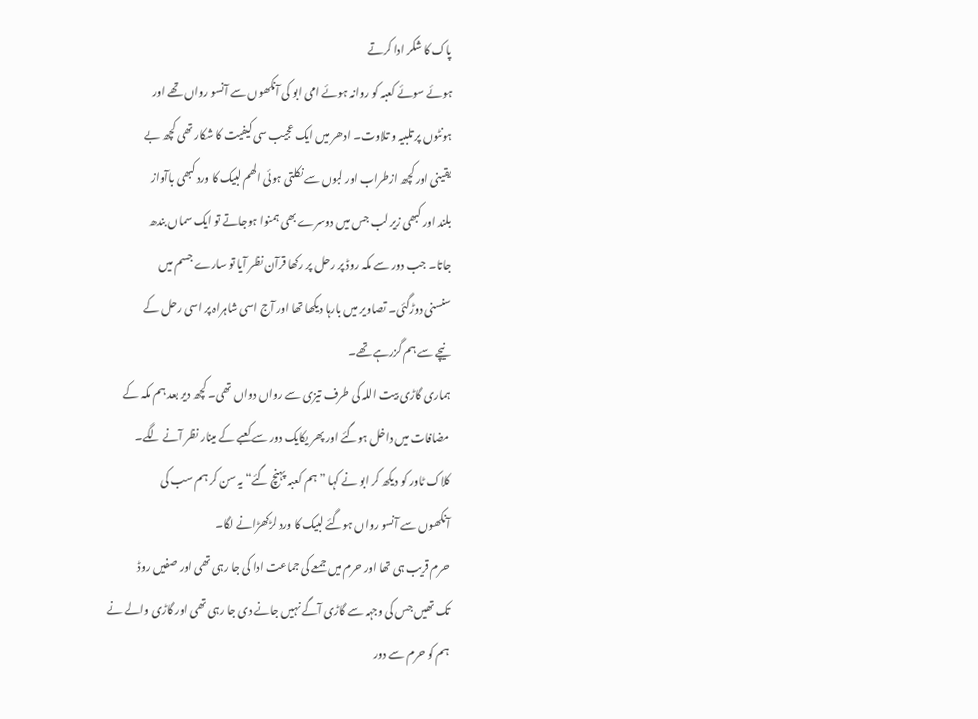پاک کا شکر ادا کرتے
ہوئے سوئے کعبہ کو روانہ ہوئے امی ابو کی آنکھوں سے آنسو رواں تھے اور
ہونٹوں پر تلبیہ و تلاوت۔ ادھر میں ایک عجیب سی کیفیت کا شکار تھی کچھ بے
یقینی اور کچھ ازطراب اور لبوں سے نکلتی ہوئی الھم لبیک کا ورد کبھی باآواز
بلند اور کبھی زیر لب جس میں دوسرے بھی ہمنوا ہوجاتے تو ایک سماں بندھ
جاتا۔ جب دور سے مکہ روڈ پر رحل پر رکھا قرآن نظر آیا تو سارے جسم میں
سنسنی دوڑگئی۔ تصاویر میں بارہا دیکھا تھا اور آج اسی شاہراہ پر اسی رحل کے
نیچے سے ہم گزرہے تھے۔
ہماری گاڑی بیت اللہ کی طرف تیزی سے رواں دواں تھی۔ کچھ دیر بعد ہم مکہ کے
مضافات میں داخل ہوگئے اور پھر یکایک دور سے کعبے کے مینار نظر آنے لگے۔
کلاک ٹاور کو دیکھ کر ابو نے کہا ” ہم کعبہ پہنچ گئے“ یہ سن کر ہم سب کی
آنکھوں سے آنسو رواں ہوگئے لبیک کا ورد لڑکھڑانے لگا۔
حرم قریب ہی تھا اور حرم میں جمعے کی جماعت ادا کی جا رہی تھی اور صفیں روڈ
تک تھیں جس کی وجہہ سے گاڑی آگے نہیں جانے دی جا رہی تھی اور گاڑی والے نے
ہم کو حرم سے دور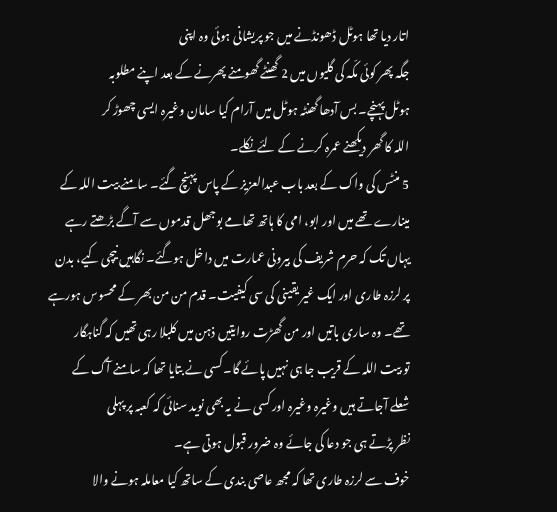اتار دیا تھا ہوٹل ڈھونڈنے میں جو پریشانی ہوئی وہ اپنی
جگہ پھر کوئی مکّہ کی گلیوں میں 2 گھنٹے گھومنے پھرنے کے بعد اپنے مطلوبہ
ہوٹل پہنچے۔ بس آدھا گھنٹہ ہوٹل میں آرام کیا سامان وغیرہ ایسی چھوڑ کر
اللہ کا گھر دیکھنے عمرہ کرنے کے لئے نکلے۔
5 منٹس کی واک کے بعد باب عبدالعزیز کے پاس پہنچ گئے۔ سامنے بیت اللہ کے
مینارے تھے میں اور ابو، امی کا ہاتھ تھامے بوجھل قدموں سے آگے بڑھتے رہے
یہاں تک کہ حرم شریف کی بیرونی عمارت میں داخل ہوگئے۔ نگاہیں نیچی کیے، بدن
پر لرزہ طاری اور ایک غیر یقینی کی سی کیفیت۔ قدم من من بھر کے محسوس ہورہے
تھے۔ وہ ساری باتیں اور من گھڑت روایتیں ذہن میں کلبلا رہی تھیں کہ گناہگار
تو بیت اللہ کے قریب جا ہی نہیں پائے گا۔ کسی نے بتایا تھا کہ سامنے آگ کے
شعلے آجاتے ہیں وغیرہ وغیرہ اور کسی نے یہ بھی نوید سنائی کہ کعبہ پر پہلی
نظر پڑتے ہی جو دعا کی جائے وہ ضرور قبول ہوتی ہے۔
خوف سے لرزہ طاری تھا کہ مجھ عاصی بندی کے ساتھ کیا معاملہ ہونے والا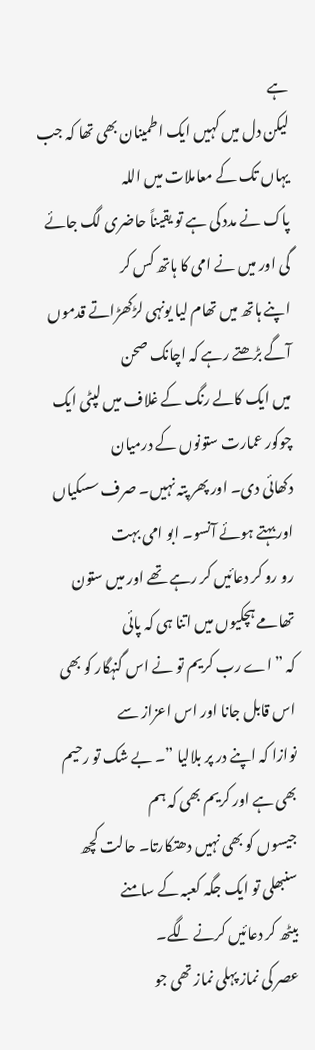ہے
لیکن دل میں کہیں ایک اطمینان بھی تھا کہ جب یہاں تک کے معاملات میں اللہ
پاک نے مدد کی ہے تو یقیناً حاضری لگ جائے گی اور میں نے امی کا ہاتھ کس کر
اپنے ہاتھ میں تھام لیا یونہی لڑکھڑاتے قدموں آگے بڑھتے رہے کہ اچانک صحن
میں ایک کالے رنگ کے غلاف میں لپٹی ایک چوکور عمارت ستونوں کے درمیان
دکھائی دی۔ اور پھر پتہ نہیں۔ صرف سسکیاں اور بہتے ہوئے آنسو۔ ابو امی بہت
رو رو کر دعائیں کر رہے تھے اور میں ستون تھامے ہچکیوں میں اتنا ہی کہ پائی
کہ ” اے رب کریم تو نے اس گنہگار کو بھی اس قابل جانا اور اس اعزاز سے
نوازا کہ اپنے در پر بلالیا ”۔ بے شک تو رحیم بھی ہے اور کریم بھی کہ ہم
جیسوں کو بھی نہیں دھتکارتا۔ حالت کچھ سنبھلی تو ایک جگہ کعبہ کے سامنے
بیٹھ کر دعائیں کرنے لگے۔
عصر کی نماز پہلی نماز تھی جو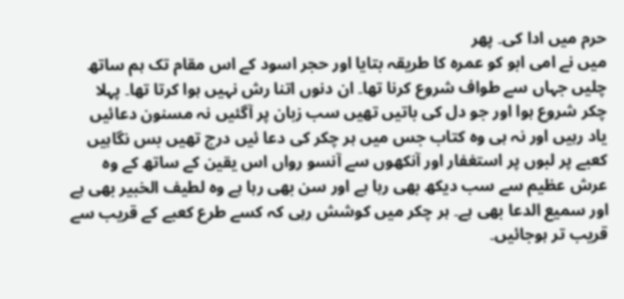حرم میں ادا کی۔ پھر
میں نے امی ابو کو عمرہ کا طریقہ بتایا اور حجر اسود کے اس مقام تک ہم ساتھ
چلیں جہاں سے طواف شروع کرنا تھا۔ ان دنوں اتنا رش نہیں ہوا کرتا تھا۔ پہلا
چکر شروع ہوا اور جو دل کی باتیں تھیں سب زبان پر آگئیں نہ مسنون دعائیں
یاد رہیں اور نہ ہی وہ کتاب جس میں ہر چکر کی دعا ئیں درج تھیں بس نگاہیں
کعبے پر لبوں پر استغفار اور آنکھوں سے آنسو رواں اس یقین کے ساتھ کے وہ
عرش عظیم سے سب دیکھ بھی رہا ہے اور سن بھی رہا ہے وہ لطیف الخبیر بھی ہے
اور سمیع الدعا بھی ہے۔ ہر چکر میں کوشش رہی کہ کسے طرع کعبے کے قریب سے
قریب تر ہوجائیں۔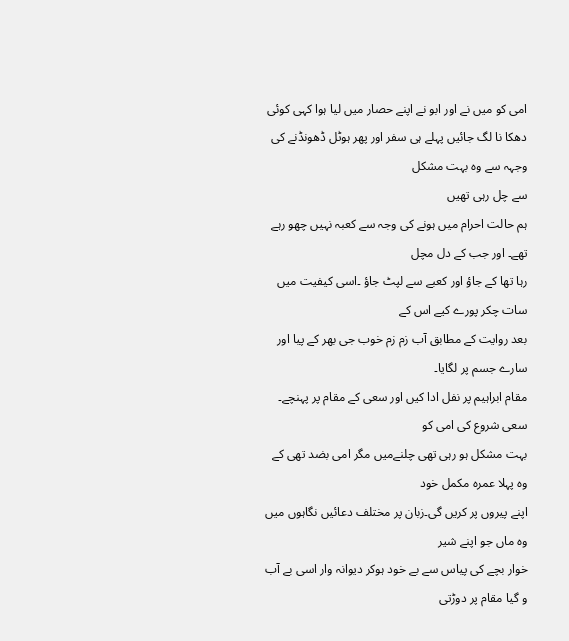امی کو میں نے اور ابو نے اپنے حصار میں لیا ہوا کہی کوئی
دھکا نا لگ جائیں پہلے ہی سفر اور پھر ہوٹل ڈھونڈنے کی وجہہ سے وہ بہت مشکل
سے چل رہی تھیں
ہم حالت احرام میں ہونے کی وجہ سے کعبہ نہیں چھو رہے تھے۔ اور جب کے دل مچل
رہا تھا کے جاؤ اور کعبے سے لپٹ جاؤ ۔اسی کیفیت میں سات چکر پورے کیے اس کے
بعد روایت کے مطابق آب زم زم خوب جی بھر کے پیا اور سارے جسم پر لگایا۔
مقام ابراہیم پر نفل ادا کیں اور سعی کے مقام پر پہنچے۔ سعی شروع کی امی کو
بہت مشکل ہو رہی تھی چلنےمیں مگر امی بضد تھی کے وہ پہلا عمرہ مکمل خود
اپنے پیروں پر کریں گی۔زبان پر مختلف دعائیں نگاہوں میں وہ ماں جو اپنے شیر
خوار بچے کی پیاس سے بے خود ہوکر دیوانہ وار اسی بے آب و گیا مقام پر دوڑتی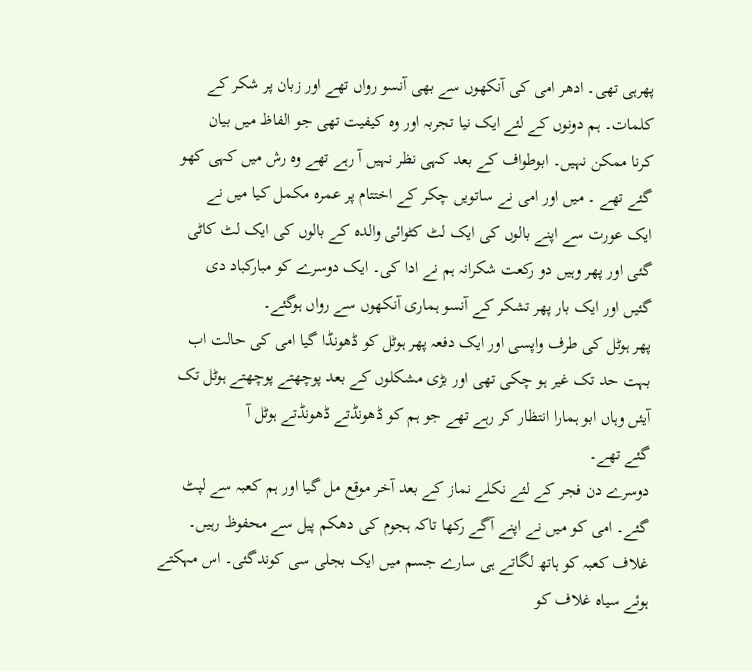پھرہی تھی۔ ادھر امی کی آنکھوں سے بھی آنسو رواں تھے اور زبان پر شکر کے
کلمات۔ ہم دونوں کے لئے ایک نیا تجربہ اور وہ کیفیت تھی جو الفاظ میں بیان
کرنا ممکن نہیں۔ ابوطواف کے بعد کہی نظر نہیں آ رہے تھے وہ رش میں کہی کھو
گئے تھے ۔ میں اور امی نے ساتویں چکر کے اختتام پر عمرہ مکمل کیا میں نے
ایک عورت سے اپنے بالوں کی ایک لٹ کٹوائی والدہ کے بالوں کی ایک لٹ کاٹی
گئی اور پھر وہیں دو رکعت شکرانہ ہم نے ادا کی۔ ایک دوسرے کو مبارکباد دی
گئیں اور ایک بار پھر تشکر کے آنسو ہماری آنکھوں سے رواں ہوگئے۔
پھر ہوٹل کی طرف واپسی اور ایک دفعہ پھر ہوٹل کو ڈھونڈا گیا امی کی حالت اب
بہت حد تک غیر ہو چکی تھی اور بڑی مشکلوں کے بعد پوچھتے پوچھتے ہوٹل تک
آیئں وہاں ابو ہمارا انتظار کر رہے تھے جو ہم کو ڈھونڈتے ڈھونڈتے ہوٹل آ
گئے تھے۔
دوسرے دن فجر کے لئے نکلے نماز کے بعد آخر موقع مل گیا اور ہم کعبہ سے لپٹ
گئے۔ امی کو میں نے اپنے آگے رکھا تاکہ ہجوم کی دھکم پیل سے محفوظ رہیں۔
غلاف کعبہ کو ہاتھ لگاتے ہی سارے جسم میں ایک بجلی سی کوندگئی۔ اس مہکتے
ہوئے سیاہ غلاف کو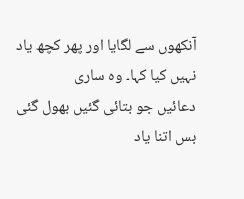آنکھوں سے لگایا اور پھر کچھ یاد نہیں کیا کہا۔ وہ ساری
دعائیں جو بتائی گئیں بھول گئی
بس اتنا یاد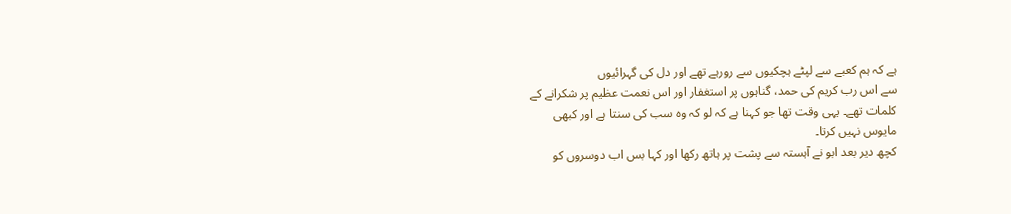ہے کہ ہم کعبے سے لپٹے ہچکیوں سے رورہے تھے اور دل کی گہرائیوں
سے اس رب کریم کی حمد، گناہوں پر استغفار اور اس نعمت عظیم پر شکرانے کے
کلمات تھے۔ یہی وقت تھا جو کہنا ہے کہ لو کہ وہ سب کی سنتا ہے اور کبھی
مایوس نہیں کرتا۔
کچھ دیر بعد ابو نے آہستہ سے پشت پر ہاتھ رکھا اور کہا بس اب دوسروں کو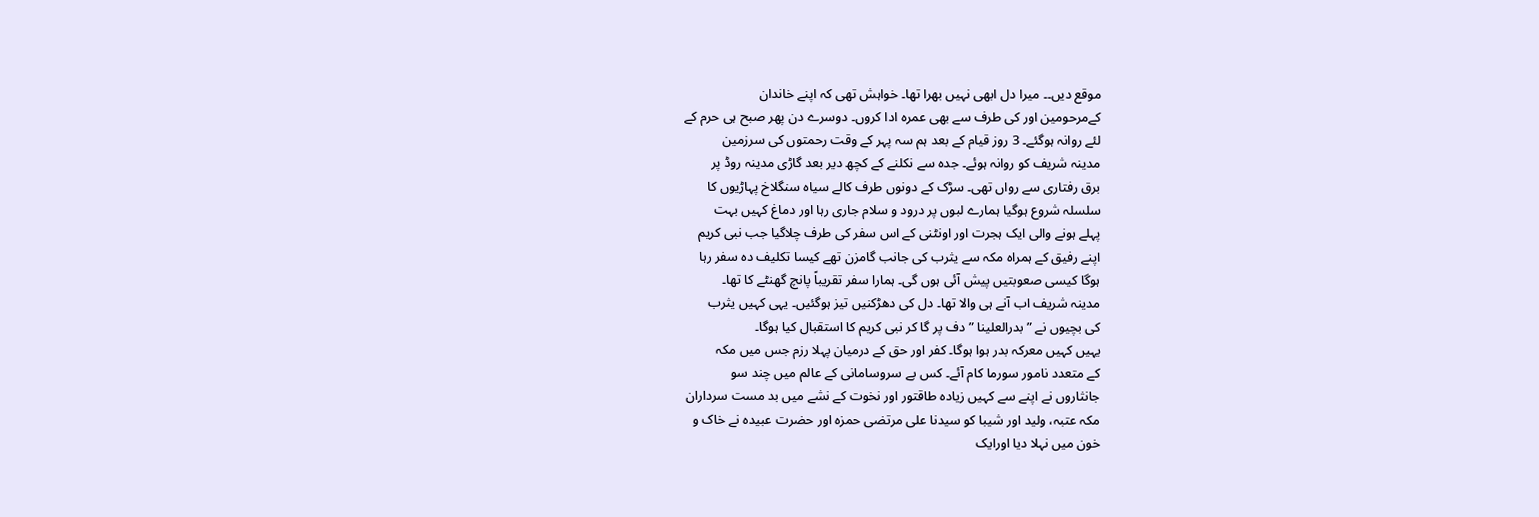موقع دیں۔۔ میرا دل ابھی نہیں بھرا تھا۔ خواہش تھی کہ اپنے خاندان
کےمرحومین اور کی طرف سے بھی عمرہ ادا کروں۔ دوسرے دن پھر صبح ہی حرم کے
لئے روانہ ہوگئے۔ 3 روز قیام کے بعد ہم سہ پہر کے وقت رحمتوں کی سرزمین
مدینہ شریف کو روانہ ہوئے۔ جدہ سے نکلنے کے کچھ دیر بعد گاڑی مدینہ روڈ پر
برق رفتاری سے رواں تھی۔ سڑک کے دونوں طرف کالے سیاہ سنگلاخ پہاڑیوں کا
سلسلہ شروع ہوگیا ہمارے لبوں پر درود و سلام جاری رہا اور دماغ کہیں بہت
پہلے ہونے والی ایک ہجرت اور اونٹنی کے اس سفر کی طرف چلاگیا جب نبی کریم
اپنے رفیق کے ہمراہ مکہ سے یثرب کی جانب گامزن تھے کیسا تکلیف دہ سفر رہا
ہوگا کیسی صعوبتیں پیش آئی ہوں گی۔ ہمارا سفر تقریباً پانچ گھنٹے کا تھا۔
مدینہ شریف اب آنے ہی والا تھا۔ دل کی دھڑکنیں تیز ہوگئیں۔ یہی کہیں یثرب
کی بچیوں نے ” بدرالعلینا ” دف پر گا کر نبی کریم کا استقبال کیا ہوگا۔
یہیں کہیں معرکہ بدر ہوا ہوگا۔ کفر اور حق کے درمیان پہلا رزم جس میں مکہ
کے متعدد نامور سورما کام آئے۔ کس بے سروسامانی کے عالم میں چند سو
جانثاروں نے اپنے سے کہیں زیادہ طاقتور اور نخوت کے نشے میں بد مست سرداران
مکہ عتبہ، ولید اور شیبا کو سیدنا علی مرتضی حمزہ اور حضرت عبیدہ نے خاک و
خون میں نہلا دیا اورایک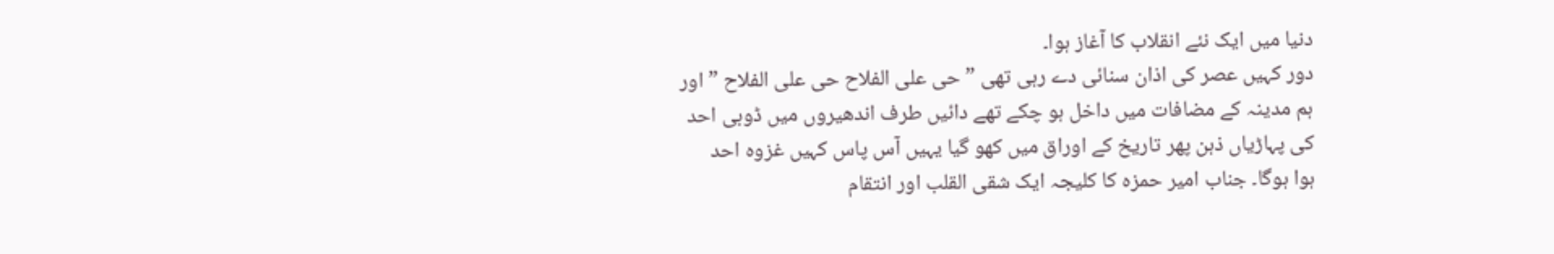دنیا میں ایک نئے انقلاب کا آغاز ہوا۔
دور کہیں عصر کی اذان سنائی دے رہی تھی ”حی علی الفلاح حی علی الفلاح ” اور
ہم مدینہ کے مضافات میں داخل ہو چکے تھے دائیں طرف اندھیروں میں ڈوبی احد
کی پہاڑیاں ذہن پھر تاریخ کے اوراق میں کھو گیا یہیں آس پاس کہیں غزوہ احد
ہوا ہوگا۔ جناب امیر حمزہ کا کلیجہ ایک شقی القلب اور انتقام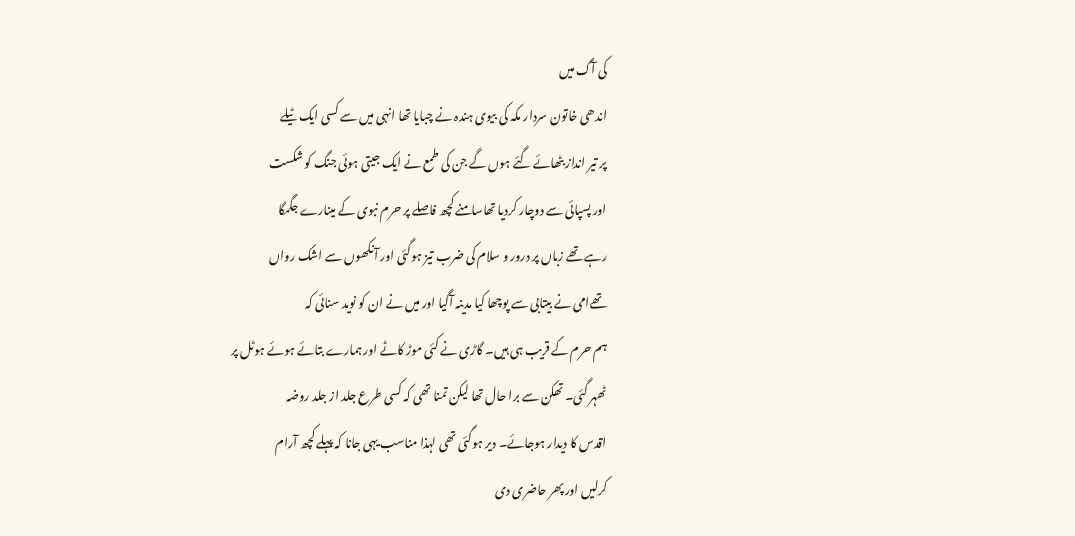کی آگ میں
اندھی خاتون سردار مکہ کی بیوی ہندہ نے چبایا تھا انہی میں سے کسی ایک ٹیلے
پر تیر انداز بٹھائے گئے ہوں گے جن کی طمع نے ایک جیتی ہوئی جنگ کو شکست
اور پسپائی سے دوچار کردیا تھاسامنے کچھ فاصلے پر حرم نبوی کے مینارے جگمگا
رہے تھے زباں پر درور و سلام کی ضرب تیز ہوگئی اور آنکھوں سے اشک رواں
تھےامی نے بیتابی سے پوچھا کیا مدینہ آگیا اور میں نے ان کو نوید سنائی کہ
ہم حرم کے قریب ہی ہیں۔ گاڑی نے کئی موڑ کاٹے اور ہمارے بتائے ہوئے ہوٹل پر
ٹھہر گئی۔ تھکن سے برا حال تھا لیکن تمنا تھی کہ کسی طرع جلد از جلد روضہ
اقدس کا دیدار ہوجائے۔ دیر ہوگئی تھی لہذا مناسب یہی جانا کہ پہلے کچھ آرام
کرلیں اور پھر حاضری دی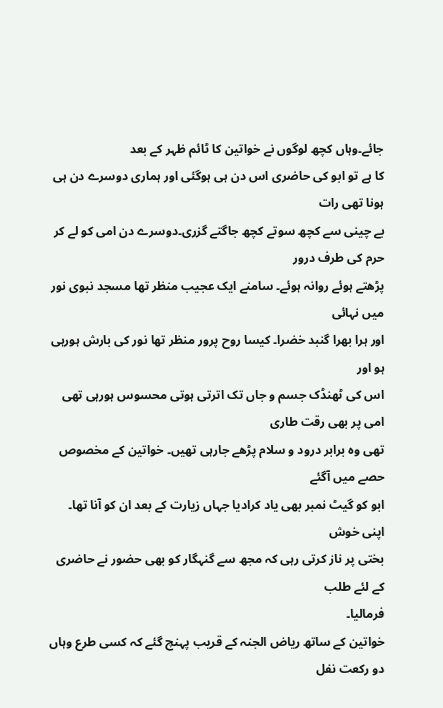جائے۔وہاں کچھ لوگوں نے خواتین کا ٹائم ظہر کے بعد
کا ہے تو ابو کی حاضری اس دن ہی ہوگئی اور ہماری دوسرے دن ہی ہونا تھی رات
بے چینی سے کچھ سوتے کچھ جاگتے گزری۔دوسرے دن امی کو لے کر حرم کی طرف درور
پڑھتے ہوئے روانہ ہوئے۔ سامنے ایک عجیب منظر تھا مسجد نبوی نور میں نہائی
اور ہرا بھرا گنبد خضرا۔ کیسا روح پرور منظر تھا نور کی بارش ہورہی ہو اور
اس کی ٹھنڈک جسم و جاں تک اترتی ہوتی محسوس ہورہی تھی امی پر بھی رقت طاری
تھی وہ برابر درود و سلام پڑھے جارہی تھیں۔ خواتین کے مخصوص حصے میں آگئے
ابو کو گیٹ نمبر بھی یاد کرادیا جہاں زیارت کے بعد ان کو آنا تھا۔ اپنی خوش
بختی پر ناز کرتی رہی کہ مجھ سے گنہگار کو بھی حضور نے حاضری کے لئے طلب
فرمالیا۔
خواتین کے ساتھ ریاض الجنہ کے قریب پہنچ گئے کہ کسی طرع وہاں دو رکعت نفل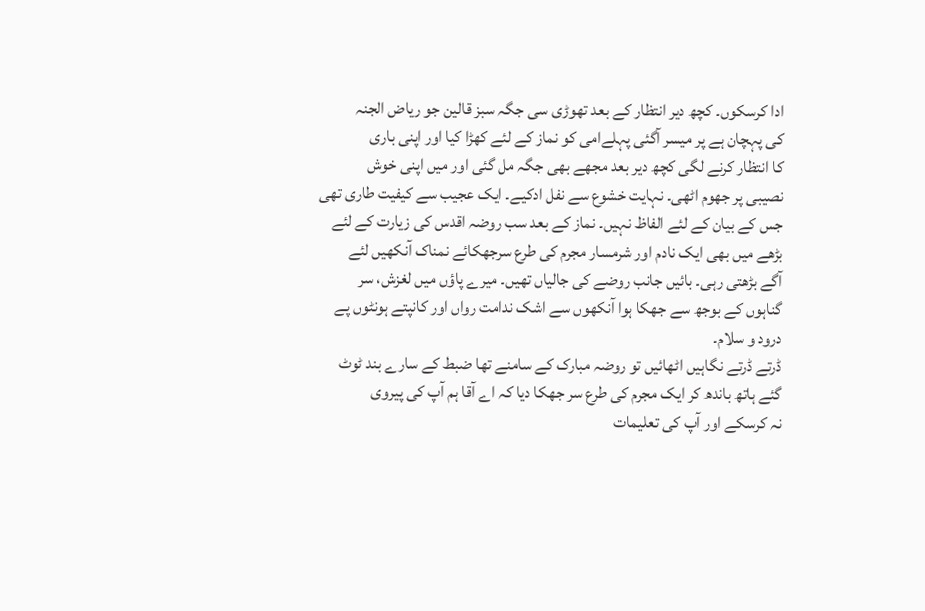ادا کرسکوں۔ کچھ دیر انتظار کے بعد تھوڑی سی جگہ سبز قالین جو ریاض الجنہ
کی پہچان ہے پر میسر آگئی پہلےامی کو نماز کے لئے کھڑا کیا اور اپنی باری
کا انتظار کرنے لگی کچھ دیر بعد مجھے بھی جگہ مل گئی اور میں اپنی خوش
نصیبی پر جھوم اٹھی۔ نہایت خشوع سے نفل ادکیے۔ ایک عجیب سے کیفیت طاری تھی
جس کے بیان کے لئے الفاظ نہیں۔ نماز کے بعد سب روضہ اقدس کی زیارت کے لئے
بڑھے میں بھی ایک نادم اور شرمسار مجرم کی طرع سرجھکائے نمناک آنکھیں لئے
آگے بڑھتی رہی۔ بائیں جانب روضے کی جالیاں تھیں۔ میرے پاؤں میں لغزش، سر
گناہوں کے بوجھ سے جھکا ہوا آنکھوں سے اشک ندامت رواں اور کانپتے ہونٹوں پے
درود و سلام۔
ڈرتے ڈرتے نگاہیں اٹھائیں تو روضہ مبارک کے سامنے تھا ضبط کے سارے بند ٹوٹ
گئے ہاتھ باندھ کر ایک مجرم کی طرع سر جھکا دیا کہ اے آقا ہم آپ کی پیروی
نہ کرسکے اور آپ کی تعلیمات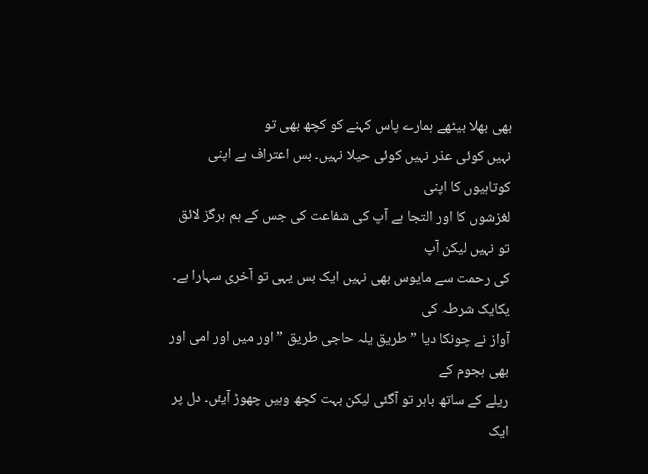بھی بھلا بیٹھے ہمارے پاس کہنے کو کچھ بھی تو
نہیں کوئی عذر نہیں کوئی حیلا نہیں۔ بس اعتراف ہے اپنی کوتاہیوں کا اپنی
لغزشوں کا اور التجا ہے آپ کی شفاعت کی جس کے ہم ہرگز لائق تو نہیں لیکن آپ
کی رحمت سے مایوس بھی نہیں ایک بس یہی تو آخری سہارا ہے۔ یکایک شرطہ کی
آواز نے چونکا دیا ” طریق یلہ حاجی طریق ” اور میں اور امی اور بھی ہجوم کے
ریلے کے ساتھ باہر تو آگئی لیکن بہت کچھ وہیں چھوڑ آیئں۔ دل پر ایک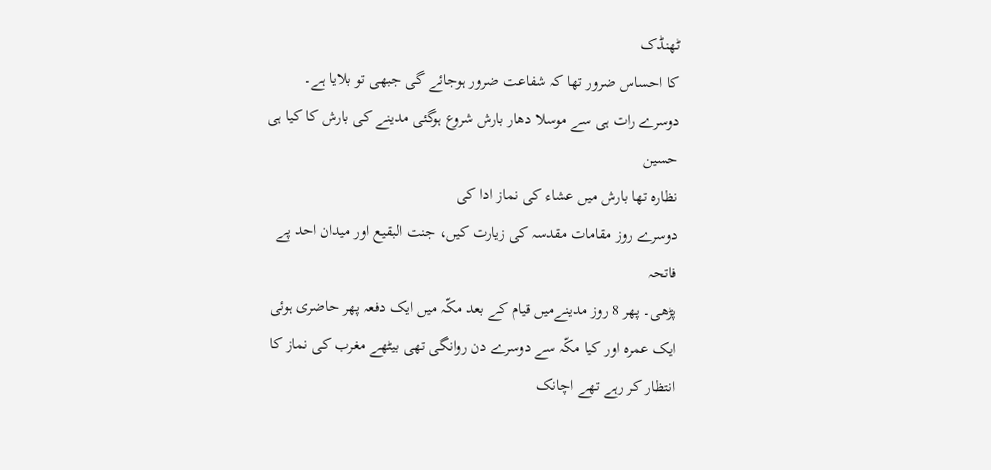ٹھنڈک
کا احساس ضرور تھا کہ شفاعت ضرور ہوجائے گی جبھی تو بلایا ہے۔
دوسرے رات ہی سے موسلا دھار بارش شروع ہوگئی مدینے کی بارش کا کیا ہی حسین
نظارہ تھا بارش میں عشاء کی نماز ادا کی
دوسرے روز مقامات مقدسہ کی زیارت کیں، جنت البقیع اور میدان احد پے فاتحہ
پڑھی۔ پھر 8 روز مدینےمیں قیام کے بعد مکّہ میں ایک دفعہ پھر حاضری ہوئی
ایک عمرہ اور کیا مکّہ سے دوسرے دن روانگی تھی بیٹھے مغرب کی نماز کا
انتظار کر رہے تھے اچانک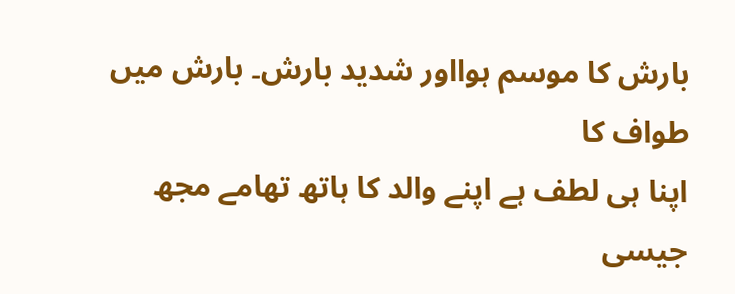بارش کا موسم ہوااور شدید بارش۔ بارش میں طواف کا
اپنا ہی لطف ہے اپنے والد کا ہاتھ تھامے مجھ جیسی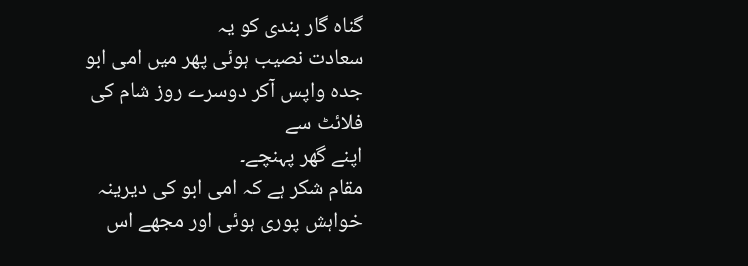گناہ گار بندی کو یہ
سعادت نصیب ہوئی پھر میں امی ابو جدہ واپس آکر دوسرے روز شام کی فلائٹ سے
اپنے گھر پہنچے۔
مقام شکر ہے کہ امی ابو کی دیرینہ خواہش پوری ہوئی اور مجھے اس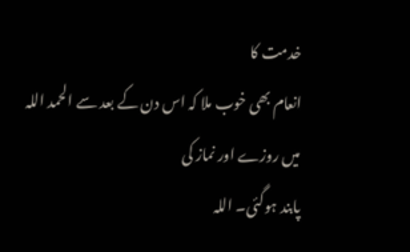خدمت کا
انعام بھی خوب ملا کہ اس دن کے بعد سے الحمد اللہ میں روزے اور نماز کی
پابند ہوگئی۔ اللہ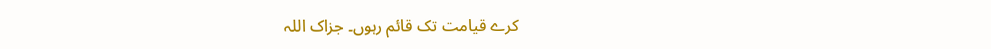کرے قیامت تک قائم رہوں۔ جزاک اللہ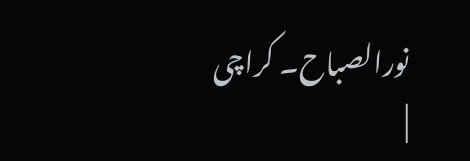نورالصباح۔ کراچی
|